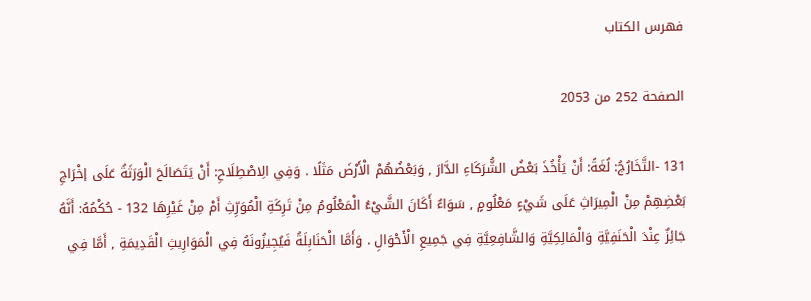فهرس الكتاب

الصفحة 252 من 2053

131 -التَّخَارُجُ: لُغَةً: أَنْ يَأْخُذَ بَعْضُ الشُّرَكَاءِ الدَّارَ , وَبَعْضُهُمْ الْأَرْضَ مَثَلًا . وَفِي الِاصْطِلَاحِ: أَنْ يَتَصَالَحَ الْوَرَثَةُ عَلَى إخْرَاجِ بَعْضِهِمْ مِنْ الْمِيرَاثِ عَلَى شَيْءٍ مَعْلُومٍ , سَوَاءٌ أَكَانَ الشَّيْءُ الْمَعْلُومُ مِنْ تَرِكَةِ الْمُوَرِّثِ أَمْ مِنْ غَيْرِهَا 132 - حُكْمُهُ: أَنَّهُ جَائِزٌ عِنْدَ الْحَنَفِيَّةِ وَالْمَالِكِيَّةِ وَالشَّافِعِيَّةِ فِي جَمِيعِ الْأَحْوَالِ . وَأَمَّا الْحَنَابِلَةُ فَيُجِيزُونَهُ فِي الْمَوَارِيثِ الْقَدِيمَةِ , أَمَّا فِي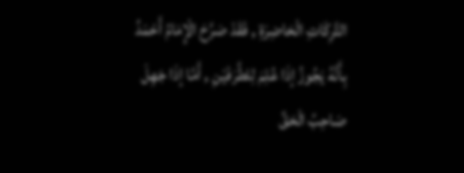التَّرِكَاتِ الْحَاضِرَةِ , فَقَدْ صَرَّحَ الْإِمَامُ أَحْمَدُ بِأَنَّهُ يَجُوزُ إذَا عُلِمَ لِلطَّرَفَيْنِ , أَمَّا إذَا جَهِلَ صَاحِبُ الْحَقِّ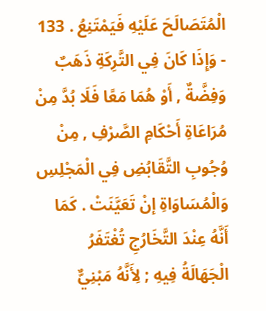الْمُتَصَالَحَ عَلَيْهِ فَيَمْتَنِعُ . 133 - وَإِذَا كَانَ فِي التَّرِكَةِ ذَهَبٌ وَفِضَّةٌ , أَوْ هُمَا مَعًا فَلَا بُدَّ مِنْ مُرَاعَاةِ أَحْكَامِ الصَّرْفِ , مِنْ وُجُوبِ التَّقَابُضِ فِي الْمَجْلِسِ وَالْمُسَاوَاةِ إنْ تَعَيَّنَتْ . كَمَا أَنَّهُ عِنْدَ التَّخَارُجِ تُغْتَفَرُ الْجَهَالَةُ فِيهِ ; لِأَنَّهُ مَبْنِيٌّ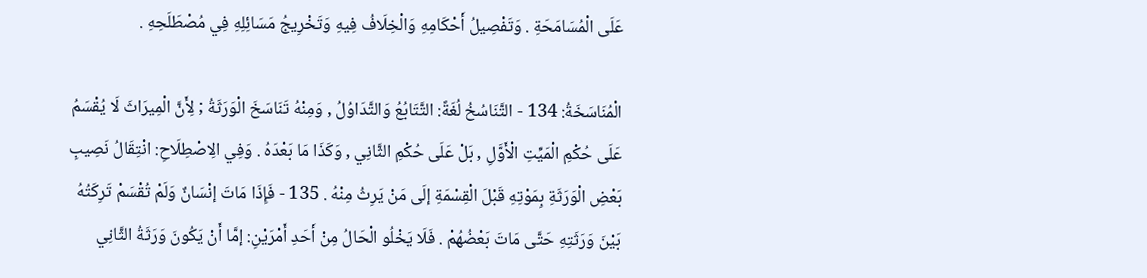عَلَى الْمُسَامَحَةِ . وَتَفْصِيلُ أَحْكَامِهِ وَالْخِلَافُ فِيهِ وَتَخْرِيجُ مَسَائِلِهِ فِي مُصْطَلَحِهِ .

الْمُنَاسَخَةُ: 134 - التَّنَاسُخُ لُغَةً: التَّتَابُعُ وَالتَّدَاوُلُ , وَمِنْهُ تَنَاسَخَ الْوَرَثَةُ ; لِأَنَّ الْمِيرَاثَ لَا يُقْسَمُ عَلَى حُكْمِ الْمَيِّتِ الْأَوَّلِ , بَلْ عَلَى حُكْمِ الثَّانِي , وَكَذَا مَا بَعْدَهُ . وَفِي الِاصْطِلَاحِ: انْتِقَالُ نَصِيبِ بَعْضِ الْوَرَثَةِ بِمَوْتِهِ قَبْلَ الْقِسْمَةِ إلَى مَنْ يَرِثُ مِنْهُ . 135 - فَإِذَا مَاتَ إنْسَانٌ وَلَمْ تُقْسَمْ تَرِكَتُهُ بَيْنَ وَرَثَتِهِ حَتَّى مَاتَ بَعْضُهُمْ . فَلَا يَخْلُو الْحَالُ مِنْ أَحَدِ أَمْرَيْنِ: إمَّا أَنْ يَكُونَ وَرَثَةُ الثَّانِي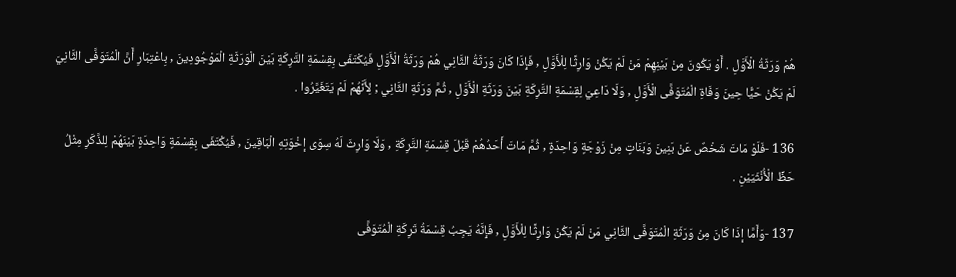هُمْ وَرَثَةُ الْأَوَّلِ . أَوْ يَكُونَ مِنْ بَيْنِهِمْ مَنْ لَمْ يَكُنْ وَارِثًا لِلْأَوَّلِ , فَإِذَا كَانَ وَرَثَةُ الثَّانِي هُمْ وَرَثَةُ الْأَوَّلِ فَيُكْتَفَى بِقِسْمَةِ التَّرِكَةِ بَيْنَ الْوَرَثَةِ الْمَوْجُودِينَ , بِاعْتِبَارِ أَنَّ الْمُتَوَفَّى الثَّانِيَ لَمْ يَكُنْ حَيًّا حِينَ وَفَاةِ الْمُتَوَفَّى الْأَوَّلِ , وَلَا دَاعِيَ لِقِسْمَةِ التَّرِكَةِ بَيْنَ وَرَثَةِ الْأَوَّلِ , ثُمَّ وَرَثَةِ الثَّانِي ; لِأَنَّهُمْ لَمْ يَتَغَيَّرُوا .

136 -فَلَوْ مَاتَ شَخْصٌ عَنْ بَنِينَ وَبَنَاتٍ مِنْ زَوْجَةٍ وَاحِدَةٍ , ثُمَّ مَاتَ أَحَدُهُمْ قَبْلَ قِسْمَةِ التَّرِكَةِ , وَلَا وَارِثَ لَهُ سِوَى إخْوَتِهِ الْبَاقِينَ , فَيُكْتَفَى بِقِسْمَةٍ وَاحِدَةٍ بَيْنَهُمْ لِلذَّكَرِ مِثْلُ حَظِّ الْأُنْثَيَيْنِ .

137 -وَأَمَّا إذَا كَانَ مِنْ وَرَثَةِ الْمُتَوَفَّى الثَّانِي مَنْ لَمْ يَكُنْ وَارِثًا لِلْأَوَّلِ , فَإِنَّهُ يَجِبُ قِسْمَةُ تَرِكَةِ الْمُتَوَفَّى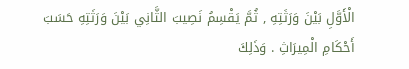الْأَوَّلِ بَيْنَ وَرَثَتِهِ , ثُمَّ يَقْسِمُ نَصِيبَ الثَّانِي بَيْنَ وَرَثَتِهِ حَسَبَ أَحْكَامِ الْمِيرَاثِ . وَذَلِكَ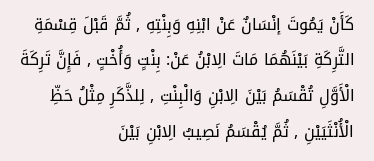كَأَنْ يَمُوتَ إنْسَانٌ عَنْ ابْنِهِ وَبِنْتِهِ , ثُمَّ قَبْلَ قِسْمَةِ التَّرِكَةِ بَيْنَهُمَا مَاتَ الِابْنُ عَنْ: بِنْتٍ وَأُخْتٍ , فَإِنَّ تَرِكَةَ الْأَوَّلِ تُقْسَمُ بَيْنَ الِابْنِ وَالْبِنْتِ , لِلذَّكَرِ مِثْلُ حَظِّ الْأُنْثَيَيْنِ , ثُمَّ يُقْسَمُ نَصِيبُ الِابْنِ بَيْنَ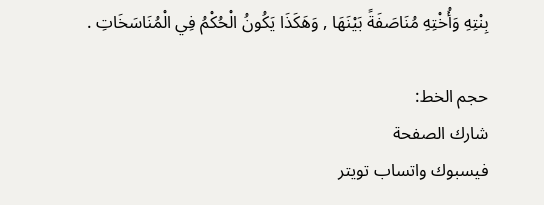بِنْتِهِ وَأُخْتِهِ مُنَاصَفَةً بَيْنَهَا , وَهَكَذَا يَكُونُ الْحُكْمُ فِي الْمُنَاسَخَاتِ .

حجم الخط:
شارك الصفحة
فيسبوك واتساب تويتر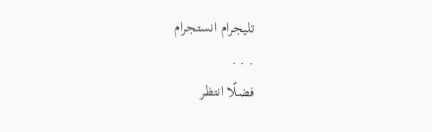تليجرام انستجرام
. . .
فضلًا انتظر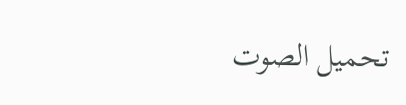تحميل الصوت